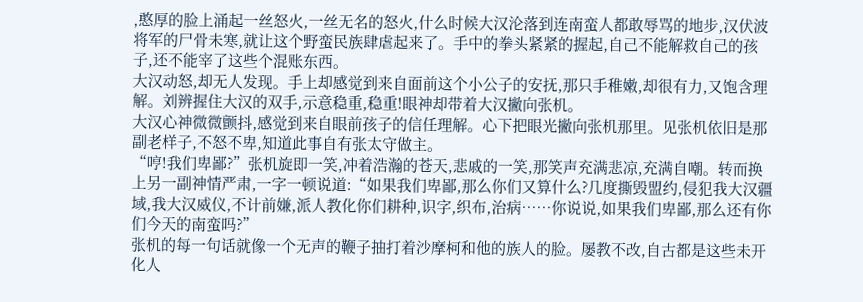,憨厚的脸上涌起一丝怒火,一丝无名的怒火,什么时候大汉沦落到连南蛮人都敢辱骂的地步,汉伏波将军的尸骨未寒,就让这个野蛮民族肆虐起来了。手中的拳头紧紧的握起,自己不能解救自己的孩子,还不能宰了这些个混账东西。
大汉动怒,却无人发现。手上却感觉到来自面前这个小公子的安抚,那只手稚嫩,却很有力,又饱含理解。刘辨握住大汉的双手,示意稳重,稳重!眼神却带着大汉撇向张机。
大汉心神微微颤抖,感觉到来自眼前孩子的信任理解。心下把眼光撇向张机那里。见张机依旧是那副老样子,不怒不卑,知道此事自有张太守做主。
“哼!我们卑鄙?”张机旋即一笑,冲着浩瀚的苍天,悲戚的一笑,那笑声充满悲凉,充满自嘲。转而换上另一副神情严肃,一字一顿说道:“如果我们卑鄙,那么你们又算什么?几度撕毁盟约,侵犯我大汉疆域,我大汉威仪,不计前嫌,派人教化你们耕种,识字,织布,治病……你说说,如果我们卑鄙,那么还有你们今天的南蛮吗?”
张机的每一句话就像一个无声的鞭子抽打着沙摩柯和他的族人的脸。屡教不改,自古都是这些未开化人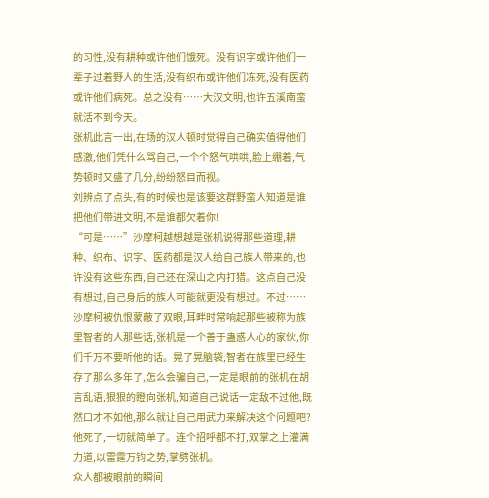的习性,没有耕种或许他们饿死。没有识字或许他们一辈子过着野人的生活,没有织布或许他们冻死,没有医药或许他们病死。总之没有……大汉文明,也许五溪南蛮就活不到今天。
张机此言一出,在场的汉人顿时觉得自己确实值得他们感激,他们凭什么骂自己,一个个怒气哄哄,脸上绷着,气势顿时又盛了几分,纷纷怒目而视。
刘辨点了点头,有的时候也是该要这群野蛮人知道是谁把他们带进文明,不是谁都欠着你!
“可是……”沙摩柯越想越是张机说得那些道理,耕种、织布、识字、医药都是汉人给自己族人带来的,也许没有这些东西,自己还在深山之内打猎。这点自己没有想过,自己身后的族人可能就更没有想过。不过……沙摩柯被仇恨蒙蔽了双眼,耳畔时常响起那些被称为族里智者的人那些话,张机是一个善于蛊惑人心的家伙,你们千万不要听他的话。晃了晃脑袋,智者在族里已经生存了那么多年了,怎么会骗自己,一定是眼前的张机在胡言乱语,狠狠的瞪向张机,知道自己说话一定敌不过他,既然口才不如他,那么就让自己用武力来解决这个问题吧?他死了,一切就简单了。连个招呼都不打,双掌之上灌满力道,以雷霆万钧之势,掌劈张机。
众人都被眼前的瞬间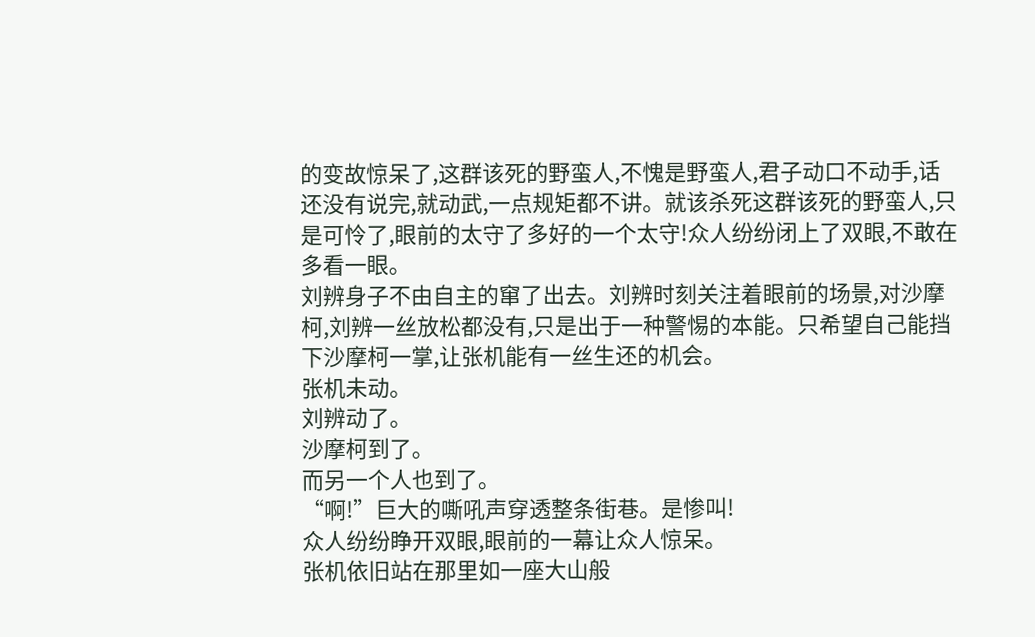的变故惊呆了,这群该死的野蛮人,不愧是野蛮人,君子动口不动手,话还没有说完,就动武,一点规矩都不讲。就该杀死这群该死的野蛮人,只是可怜了,眼前的太守了多好的一个太守!众人纷纷闭上了双眼,不敢在多看一眼。
刘辨身子不由自主的窜了出去。刘辨时刻关注着眼前的场景,对沙摩柯,刘辨一丝放松都没有,只是出于一种警惕的本能。只希望自己能挡下沙摩柯一掌,让张机能有一丝生还的机会。
张机未动。
刘辨动了。
沙摩柯到了。
而另一个人也到了。
“啊!”巨大的嘶吼声穿透整条街巷。是惨叫!
众人纷纷睁开双眼,眼前的一幕让众人惊呆。
张机依旧站在那里如一座大山般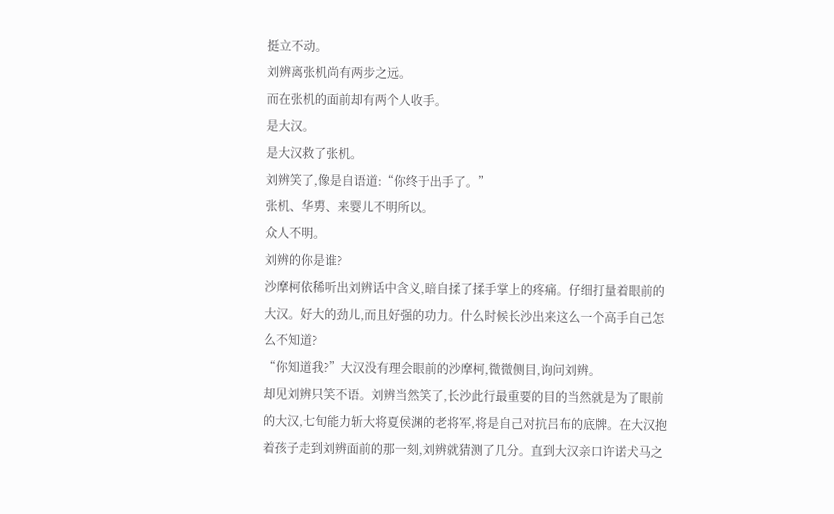挺立不动。
刘辨离张机尚有两步之远。
而在张机的面前却有两个人收手。
是大汉。
是大汉救了张机。
刘辨笑了,像是自语道:“你终于出手了。”
张机、华旉、来婴儿不明所以。
众人不明。
刘辨的你是谁?
沙摩柯依稀听出刘辨话中含义,暗自揉了揉手掌上的疼痛。仔细打量着眼前的大汉。好大的劲儿,而且好强的功力。什么时候长沙出来这么一个高手自己怎么不知道?
“你知道我?”大汉没有理会眼前的沙摩柯,微微侧目,询问刘辨。
却见刘辨只笑不语。刘辨当然笑了,长沙此行最重要的目的当然就是为了眼前的大汉,七旬能力斩大将夏侯渊的老将军,将是自己对抗吕布的底牌。在大汉抱着孩子走到刘辨面前的那一刻,刘辨就猜测了几分。直到大汉亲口许诺犬马之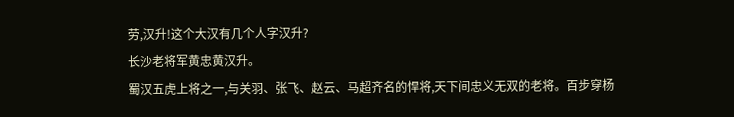劳,汉升!这个大汉有几个人字汉升?
长沙老将军黄忠黄汉升。
蜀汉五虎上将之一,与关羽、张飞、赵云、马超齐名的悍将,天下间忠义无双的老将。百步穿杨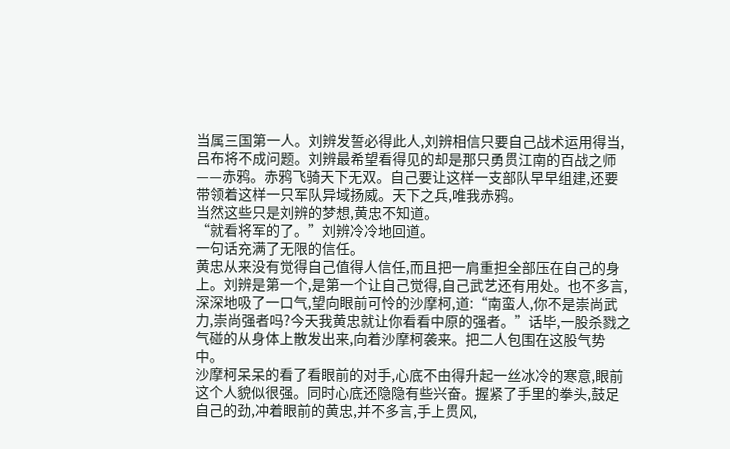当属三国第一人。刘辨发誓必得此人,刘辨相信只要自己战术运用得当,吕布将不成问题。刘辨最希望看得见的却是那只勇贯江南的百战之师——赤鸦。赤鸦飞骑天下无双。自己要让这样一支部队早早组建,还要带领着这样一只军队异域扬威。天下之兵,唯我赤鸦。
当然这些只是刘辨的梦想,黄忠不知道。
“就看将军的了。”刘辨冷冷地回道。
一句话充满了无限的信任。
黄忠从来没有觉得自己值得人信任,而且把一肩重担全部压在自己的身上。刘辨是第一个,是第一个让自己觉得,自己武艺还有用处。也不多言,深深地吸了一口气,望向眼前可怜的沙摩柯,道:“南蛮人,你不是崇尚武力,崇尚强者吗?今天我黄忠就让你看看中原的强者。”话毕,一股杀戮之气碰的从身体上散发出来,向着沙摩柯袭来。把二人包围在这股气势中。
沙摩柯呆呆的看了看眼前的对手,心底不由得升起一丝冰冷的寒意,眼前这个人貌似很强。同时心底还隐隐有些兴奋。握紧了手里的拳头,鼓足自己的劲,冲着眼前的黄忠,并不多言,手上贯风,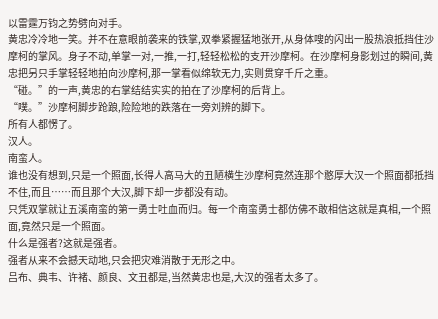以雷霆万钧之势劈向对手。
黄忠冷冷地一笑。并不在意眼前袭来的铁掌,双拳紧握猛地张开,从身体嗖的闪出一股热浪抵挡住沙摩柯的掌风。身子不动,单掌一对,一推,一打,轻轻松松的支开沙摩柯。在沙摩柯身影划过的瞬间,黄忠把另只手掌轻轻地拍向沙摩柯,那一掌看似绵软无力,实则贯穿千斤之重。
“碰。”的一声,黄忠的右掌结结实实的拍在了沙摩柯的后背上。
“噗。”沙摩柯脚步跄踉,险险地的跌落在一旁刘辨的脚下。
所有人都愣了。
汉人。
南蛮人。
谁也没有想到,只是一个照面,长得人高马大的丑陋横生沙摩柯竟然连那个憨厚大汉一个照面都抵挡不住,而且……而且那个大汉,脚下却一步都没有动。
只凭双掌就让五溪南蛮的第一勇士吐血而归。每一个南蛮勇士都仿佛不敢相信这就是真相,一个照面,竟然只是一个照面。
什么是强者?这就是强者。
强者从来不会撼天动地,只会把灾难消散于无形之中。
吕布、典韦、许褚、颜良、文丑都是,当然黄忠也是,大汉的强者太多了。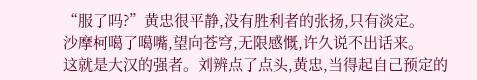“服了吗?”黄忠很平静,没有胜利者的张扬,只有淡定。
沙摩柯噶了噶嘴,望向苍穹,无限感慨,许久说不出话来。
这就是大汉的强者。刘辨点了点头,黄忠,当得起自己预定的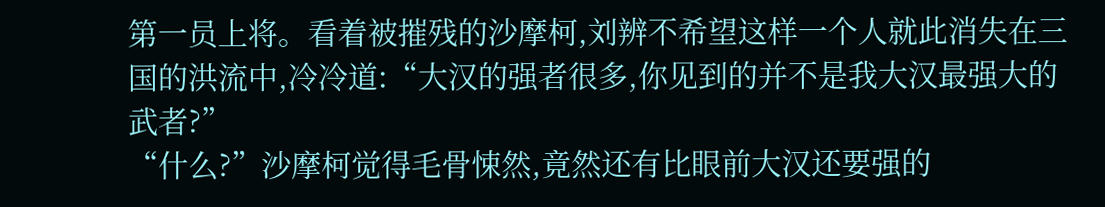第一员上将。看着被摧残的沙摩柯,刘辨不希望这样一个人就此消失在三国的洪流中,冷冷道:“大汉的强者很多,你见到的并不是我大汉最强大的武者?”
“什么?”沙摩柯觉得毛骨悚然,竟然还有比眼前大汉还要强的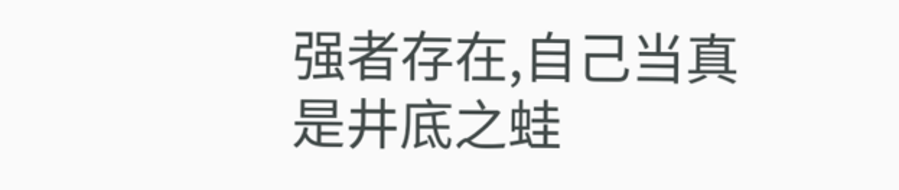强者存在,自己当真是井底之蛙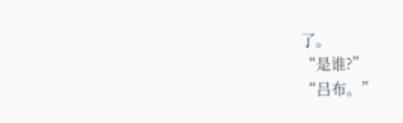了。
“是谁?”
“吕布。”